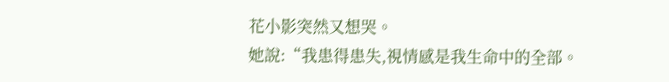花小影突然又想哭。
她說:“我患得患失,視情感是我生命中的全部。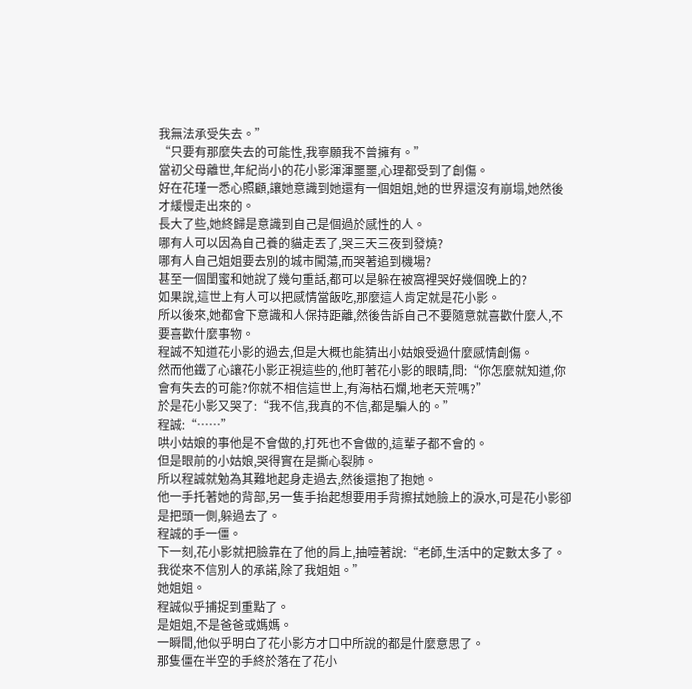我無法承受失去。”
“只要有那麼失去的可能性,我寧願我不曾擁有。”
當初父母離世,年紀尚小的花小影渾渾噩噩,心理都受到了創傷。
好在花瑾一悉心照顧,讓她意識到她還有一個姐姐,她的世界還沒有崩塌,她然後才緩慢走出來的。
長大了些,她終歸是意識到自己是個過於感性的人。
哪有人可以因為自己養的貓走丟了,哭三天三夜到發燒?
哪有人自己姐姐要去別的城市闖蕩,而哭著追到機場?
甚至一個閨蜜和她說了幾句重話,都可以是躲在被窩裡哭好幾個晚上的?
如果說,這世上有人可以把感情當飯吃,那麼這人肯定就是花小影。
所以後來,她都會下意識和人保持距離,然後告訴自己不要隨意就喜歡什麼人,不要喜歡什麼事物。
程誠不知道花小影的過去,但是大概也能猜出小姑娘受過什麼感情創傷。
然而他鐵了心讓花小影正視這些的,他盯著花小影的眼睛,問:“你怎麼就知道,你會有失去的可能?你就不相信這世上,有海枯石爛,地老天荒嗎?”
於是花小影又哭了:“我不信,我真的不信,都是騙人的。”
程誠:“……”
哄小姑娘的事他是不會做的,打死也不會做的,這輩子都不會的。
但是眼前的小姑娘,哭得實在是撕心裂肺。
所以程誠就勉為其難地起身走過去,然後還抱了抱她。
他一手托著她的背部,另一隻手抬起想要用手背擦拭她臉上的淚水,可是花小影卻是把頭一側,躲過去了。
程誠的手一僵。
下一刻,花小影就把臉靠在了他的肩上,抽噎著說:“老師,生活中的定數太多了。我從來不信別人的承諾,除了我姐姐。”
她姐姐。
程誠似乎捕捉到重點了。
是姐姐,不是爸爸或媽媽。
一瞬間,他似乎明白了花小影方才口中所說的都是什麼意思了。
那隻僵在半空的手終於落在了花小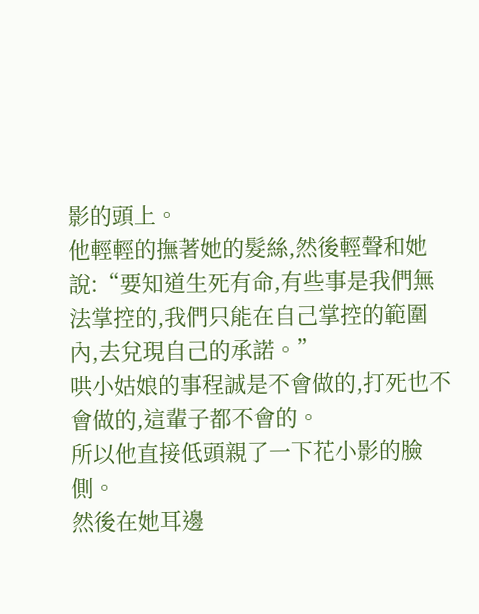影的頭上。
他輕輕的撫著她的髮絲,然後輕聲和她說:“要知道生死有命,有些事是我們無法掌控的,我們只能在自己掌控的範圍內,去兌現自己的承諾。”
哄小姑娘的事程誠是不會做的,打死也不會做的,這輩子都不會的。
所以他直接低頭親了一下花小影的臉側。
然後在她耳邊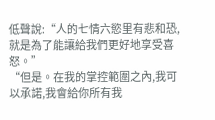低聲說:“人的七情六慾里有悲和恐,就是為了能讓給我們更好地享受喜怒。”
“但是。在我的掌控範圍之內,我可以承諾,我會給你所有我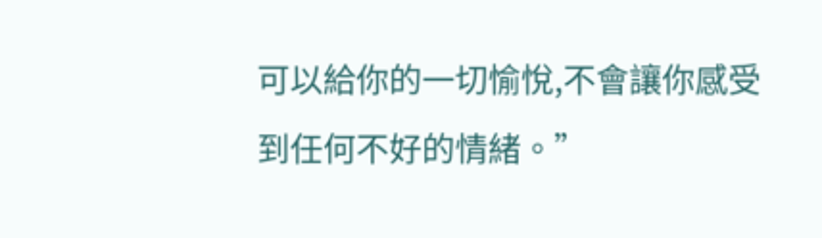可以給你的一切愉悅,不會讓你感受到任何不好的情緒。”